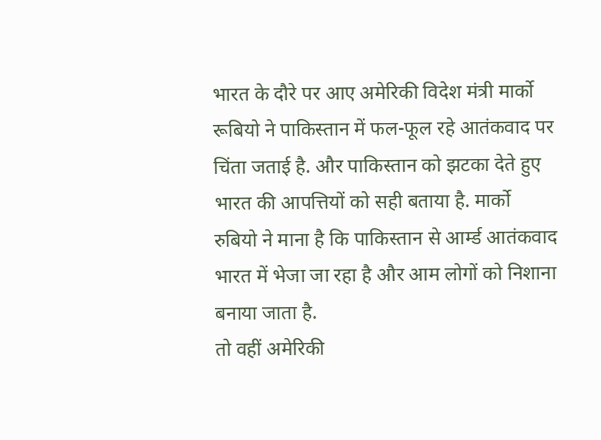भारत के दौरे पर आए अमेरिकी विदेश मंत्री मार्को रूबियो ने पाकिस्तान में फल-फूल रहे आतंकवाद पर चिंता जताई है. और पाकिस्तान को झटका देते हुए भारत की आपत्तियों को सही बताया है. मार्को रुबियो ने माना है कि पाकिस्तान से आर्म्ड आतंकवाद भारत में भेजा जा रहा है और आम लोगों को निशाना बनाया जाता है.
तो वहीं अमेरिकी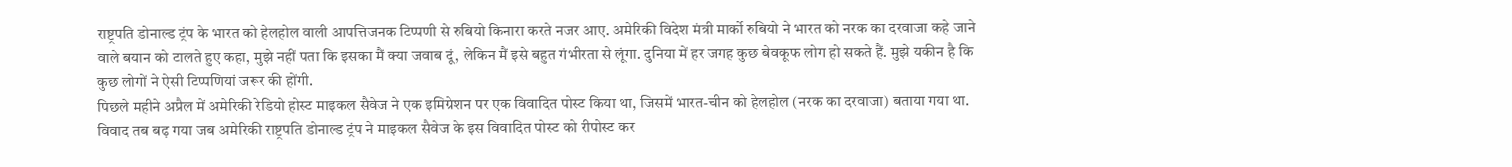राष्ट्रपति डोनाल्ड ट्रंप के भारत को हेलहोल वाली आपत्तिजनक टिप्पणी से रुबियो किनारा करते नजर आए. अमेरिकी विदेश मंत्री मार्को रुबियो ने भारत को नरक का दरवाजा कहे जाने वाले बयान को टालते हुए कहा, मुझे नहीं पता कि इसका मैं क्या जवाब दूं, लेकिन मैं इसे बहुत गंभीरता से लूंगा. दुनिया में हर जगह कुछ बेवकूफ लोग हो सकते हैं. मुझे यकीन है कि कुछ लोगों ने ऐसी टिप्पणियां जरूर की होंगी.
पिछले महीने अप्रैल में अमेरिकी रेडियो होस्ट माइकल सैवेज ने एक इमिग्रेशन पर एक विवादित पोस्ट किया था, जिसमें भारत-चीन को हेलहोल (नरक का दरवाजा) बताया गया था. विवाद तब बढ़ गया जब अमेरिकी राष्ट्रपति डोनाल्ड ट्रंप ने माइकल सैवेज के इस विवादित पोस्ट को रीपोस्ट कर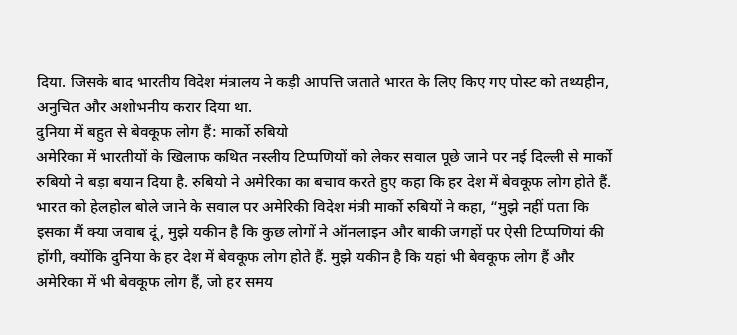दिया. जिसके बाद भारतीय विदेश मंत्रालय ने कड़ी आपत्ति जताते भारत के लिए किए गए पोस्ट को तथ्यहीन, अनुचित और अशोभनीय करार दिया था.
दुनिया में बहुत से बेवकूफ लोग हैं: मार्को रुबियो
अमेरिका में भारतीयों के खिलाफ कथित नस्लीय टिप्पणियों को लेकर सवाल पूछे जाने पर नई दिल्ली से मार्को रुबियो ने बड़ा बयान दिया है. रुबियो ने अमेरिका का बचाव करते हुए कहा कि हर देश में बेवकूफ लोग होते हैं.
भारत को हेलहोल बोले जाने के सवाल पर अमेरिकी विदेश मंत्री मार्को रुबियों ने कहा, “मुझे नहीं पता कि इसका मैं क्या जवाब दूं, मुझे यकीन है कि कुछ लोगों ने ऑनलाइन और बाकी जगहों पर ऐसी टिप्पणियां की होंगी, क्योंकि दुनिया के हर देश में बेवकूफ लोग होते हैं. मुझे यकीन है कि यहां भी बेवकूफ लोग हैं और अमेरिका में भी बेवकूफ लोग हैं, जो हर समय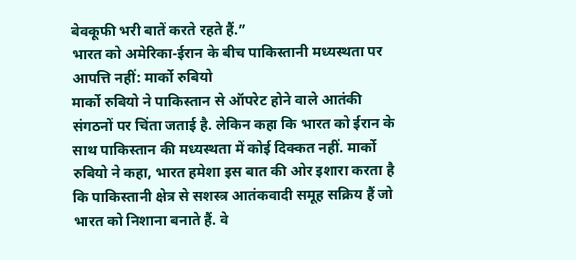बेवकूफी भरी बातें करते रहते हैं.”
भारत को अमेरिका-ईरान के बीच पाकिस्तानी मध्यस्थता पर आपत्ति नहीं: मार्को रुबियो
मार्को रुबियो ने पाकिस्तान से ऑपरेट होने वाले आतंकी संगठनों पर चिंता जताई है. लेकिन कहा कि भारत को ईरान के साथ पाकिस्तान की मध्यस्थता में कोई दिक्कत नहीं. मार्को रुबियो ने कहा, भारत हमेशा इस बात की ओर इशारा करता है कि पाकिस्तानी क्षेत्र से सशस्त्र आतंकवादी समूह सक्रिय हैं जो भारत को निशाना बनाते हैं. वे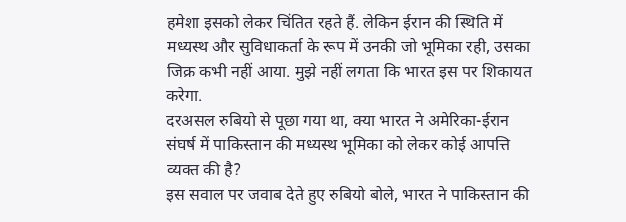हमेशा इसको लेकर चिंतित रहते हैं. लेकिन ईरान की स्थिति में मध्यस्थ और सुविधाकर्ता के रूप में उनकी जो भूमिका रही, उसका जिक्र कभी नहीं आया. मुझे नहीं लगता कि भारत इस पर शिकायत करेगा.
दरअसल रुबियो से पूछा गया था, क्या भारत ने अमेरिका-ईरान संघर्ष में पाकिस्तान की मध्यस्थ भूमिका को लेकर कोई आपत्ति व्यक्त की है?
इस सवाल पर जवाब देते हुए रुबियो बोले, भारत ने पाकिस्तान की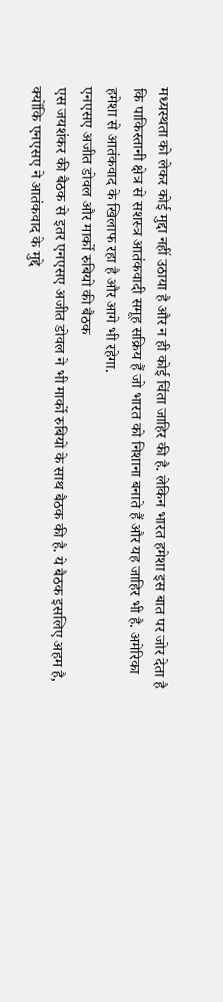मध्यस्थता को लेकर कोई मुद्दा नहीं उठाया है और न ही कोई चिंता जाहिर की है. लेकिन भारत हमेशा इस बात पर जोर देता है कि पाकिस्तानी क्षेत्र से सशस्त्र आतंकवादी समूह सक्रिय हैं जो भारत को निशाना बनाते हैं और यह जाहिर भी है. अमेरिका हमेशा से आतंकवाद के खिलाफ रहा है और आगे भी रहेगा.
एनएसए अजीत डोवल और मार्को रुबियो की बैठक
एस जयशंकर की बैठक से इतर एनएसए अजीत डोवल ने भी मार्को रुबियो के साथ बैठक की है. ये बैठक इसलिए अहम है, क्योंकि एनएसए ने आतंकवाद के मुद्दे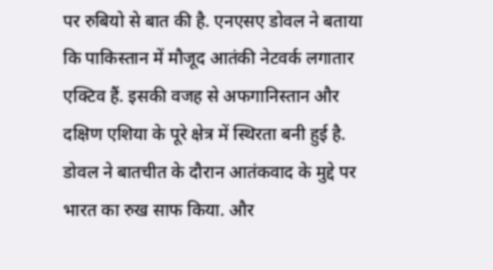पर रुबियो से बात की है. एनएसए डोवल ने बताया कि पाकिस्तान में मौजूद आतंकी नेटवर्क लगातार एक्टिव हैं. इसकी वजह से अफगानिस्तान और दक्षिण एशिया के पूरे क्षेत्र में स्थिरता बनी हुई है.
डोवल ने बातचीत के दौरान आतंकवाद के मुद्दे पर भारत का रुख साफ किया. और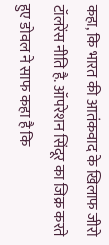कहा, कि भारत की आतंकवाद के खिलाफ जीरो टॉलरेंस नीति है. ऑपरेशन सिंदूर का जिक्र करते हुए डोवल ने साफ कहा है कि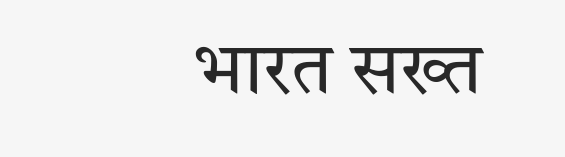भारत सख्त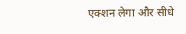एक्शन लेगा और सीधे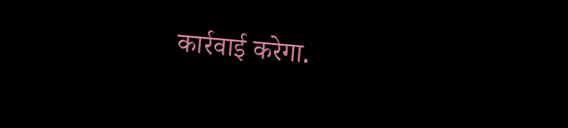कार्रवाई करेगा.